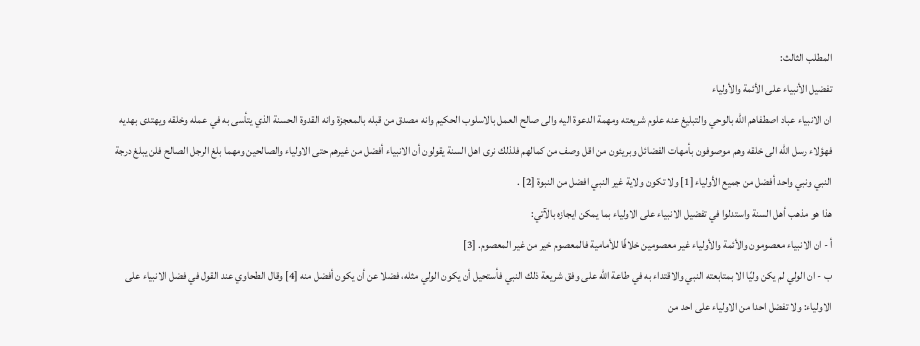المطلب الثالث:
تفضيل الأنبياء على الأئمة والأولياء
ان الانبياء عباد اصطفاهم الله بالوحي والتبليغ عنه علوم شريعته ومهمة الدعوة اليه والى صالح العمل بالاسلوب الحكيم وانه مصدق من قبله بالمعجزة وانه القدوة الحسنة الذي يتأسى به في عمله وخلقه ويهتدى بهديه فهؤلاء رسل الله الى خلقه وهم موصوفون بأمهات الفضائل وبريئون من اقل وصف من كمالهم فلذلك نرى اهل السنة يقولون أن الانبياء أفضل من غيرهم حتى الاولياء والصالحين ومهما بلغ الرجل الصالح فلن يبلغ درجة النبي ونبي واحد أفضل من جميع الأولياء [1] ولا تكون ولاية غير النبي افضل من النبوة [2] .
هذا هو مذهب أهل السنة واستدلوا في تفضيل الانبياء على الاولياء بما يمكن ايجازه بالآتي:
أ - ان الانبياء معصومون والأئمة والأولياء غير معصومين خلافًا للأمامية فالمعصوم خير من غير المعصوم. [3]
ب - ان الولي لم يكن وليًا الا بمتابعته النبي والاقتداء به في طاعة الله على وفق شريعة ذلك النبي فأستحيل أن يكون الولي مثله، فضلا عن أن يكون أفضل منه [4] وقال الطحاوي عند القول في فضل الانبياء على الاولياء: ولا تفضل احدا من الاولياء على احد من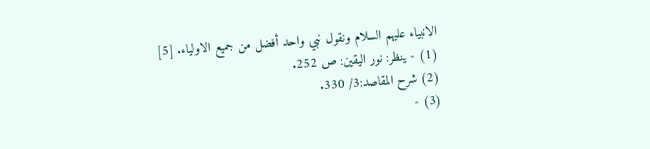الانبياء عليهم السلام ونقول نبي واحد أفضل من جميع الاولياء. [5]
(1) - ينظر: نور اليقين: ص 252.
(2) شرح المقاصد:3/ 330.
(3) -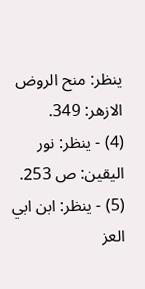ينظر: منح الروض الازهر: 349.
(4) - ينظر: نور اليقين: ص 253.
(5) - ينظر: ابن ابي العز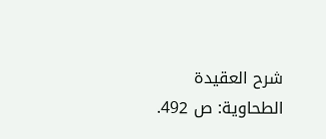شرح العقيدة الطحاوية: ص 492.